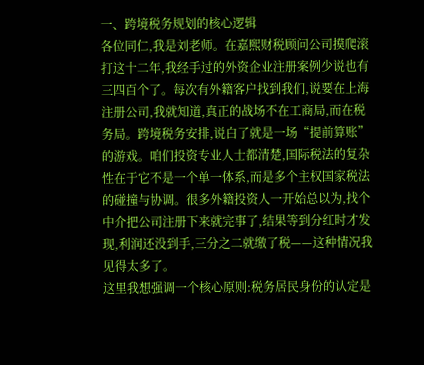一、跨境税务规划的核心逻辑
各位同仁,我是刘老师。在嘉熙财税顾问公司摸爬滚打这十二年,我经手过的外资企业注册案例少说也有三四百个了。每次有外籍客户找到我们,说要在上海注册公司,我就知道,真正的战场不在工商局,而在税务局。跨境税务安排,说白了就是一场“提前算账”的游戏。咱们投资专业人士都清楚,国际税法的复杂性在于它不是一个单一体系,而是多个主权国家税法的碰撞与协调。很多外籍投资人一开始总以为,找个中介把公司注册下来就完事了,结果等到分红时才发现,利润还没到手,三分之二就缴了税——这种情况我见得太多了。
这里我想强调一个核心原则:税务居民身份的认定是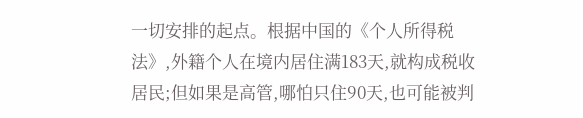一切安排的起点。根据中国的《个人所得税法》,外籍个人在境内居住满183天,就构成税收居民;但如果是高管,哪怕只住90天,也可能被判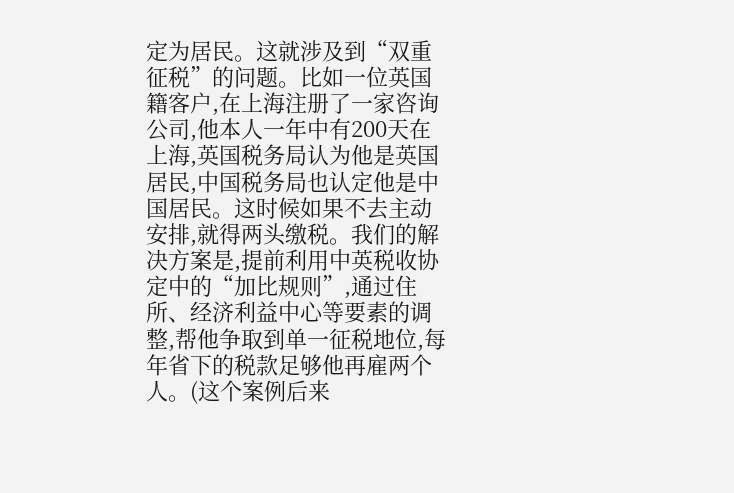定为居民。这就涉及到“双重征税”的问题。比如一位英国籍客户,在上海注册了一家咨询公司,他本人一年中有200天在上海,英国税务局认为他是英国居民,中国税务局也认定他是中国居民。这时候如果不去主动安排,就得两头缴税。我们的解决方案是,提前利用中英税收协定中的“加比规则”,通过住所、经济利益中心等要素的调整,帮他争取到单一征税地位,每年省下的税款足够他再雇两个人。(这个案例后来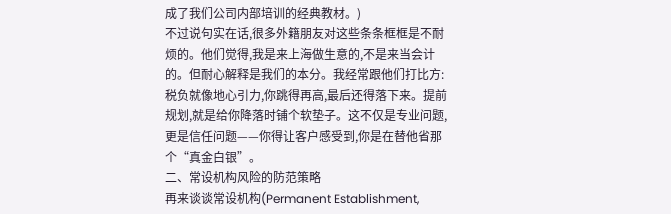成了我们公司内部培训的经典教材。)
不过说句实在话,很多外籍朋友对这些条条框框是不耐烦的。他们觉得,我是来上海做生意的,不是来当会计的。但耐心解释是我们的本分。我经常跟他们打比方:税负就像地心引力,你跳得再高,最后还得落下来。提前规划,就是给你降落时铺个软垫子。这不仅是专业问题,更是信任问题——你得让客户感受到,你是在替他省那个“真金白银”。
二、常设机构风险的防范策略
再来谈谈常设机构(Permanent Establishment,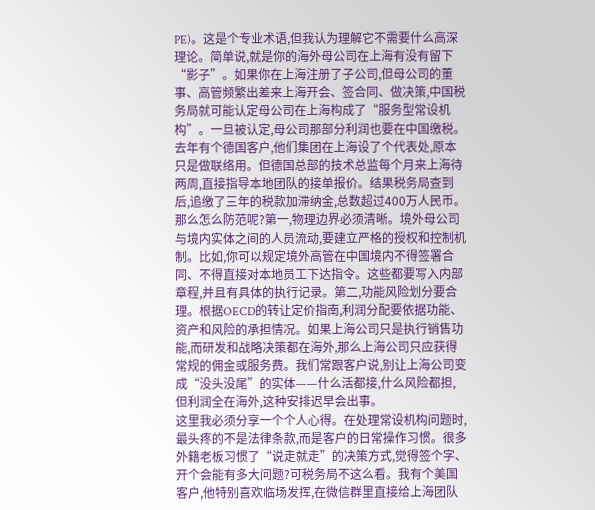PE)。这是个专业术语,但我认为理解它不需要什么高深理论。简单说,就是你的海外母公司在上海有没有留下“影子”。如果你在上海注册了子公司,但母公司的董事、高管频繁出差来上海开会、签合同、做决策,中国税务局就可能认定母公司在上海构成了“服务型常设机构”。一旦被认定,母公司那部分利润也要在中国缴税。去年有个德国客户,他们集团在上海设了个代表处,原本只是做联络用。但德国总部的技术总监每个月来上海待两周,直接指导本地团队的接单报价。结果税务局查到后,追缴了三年的税款加滞纳金,总数超过400万人民币。
那么怎么防范呢?第一,物理边界必须清晰。境外母公司与境内实体之间的人员流动,要建立严格的授权和控制机制。比如,你可以规定境外高管在中国境内不得签署合同、不得直接对本地员工下达指令。这些都要写入内部章程,并且有具体的执行记录。第二,功能风险划分要合理。根据OECD的转让定价指南,利润分配要依据功能、资产和风险的承担情况。如果上海公司只是执行销售功能,而研发和战略决策都在海外,那么上海公司只应获得常规的佣金或服务费。我们常跟客户说,别让上海公司变成“没头没尾”的实体——什么活都接,什么风险都担,但利润全在海外,这种安排迟早会出事。
这里我必须分享一个个人心得。在处理常设机构问题时,最头疼的不是法律条款,而是客户的日常操作习惯。很多外籍老板习惯了“说走就走”的决策方式,觉得签个字、开个会能有多大问题?可税务局不这么看。我有个美国客户,他特别喜欢临场发挥,在微信群里直接给上海团队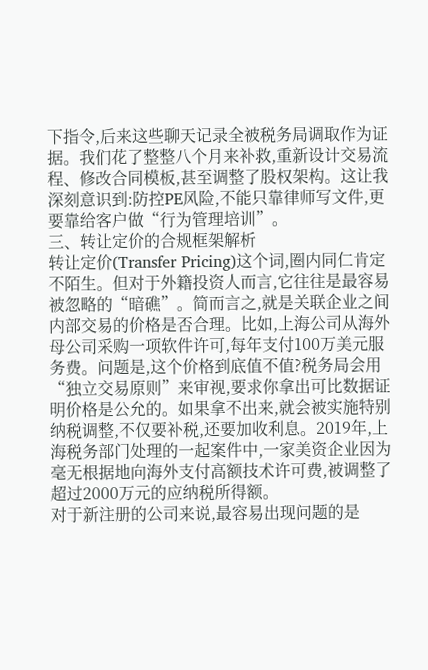下指令,后来这些聊天记录全被税务局调取作为证据。我们花了整整八个月来补救,重新设计交易流程、修改合同模板,甚至调整了股权架构。这让我深刻意识到:防控PE风险,不能只靠律师写文件,更要靠给客户做“行为管理培训”。
三、转让定价的合规框架解析
转让定价(Transfer Pricing)这个词,圈内同仁肯定不陌生。但对于外籍投资人而言,它往往是最容易被忽略的“暗礁”。简而言之,就是关联企业之间内部交易的价格是否合理。比如,上海公司从海外母公司采购一项软件许可,每年支付100万美元服务费。问题是,这个价格到底值不值?税务局会用“独立交易原则”来审视,要求你拿出可比数据证明价格是公允的。如果拿不出来,就会被实施特别纳税调整,不仅要补税,还要加收利息。2019年,上海税务部门处理的一起案件中,一家美资企业因为毫无根据地向海外支付高额技术许可费,被调整了超过2000万元的应纳税所得额。
对于新注册的公司来说,最容易出现问题的是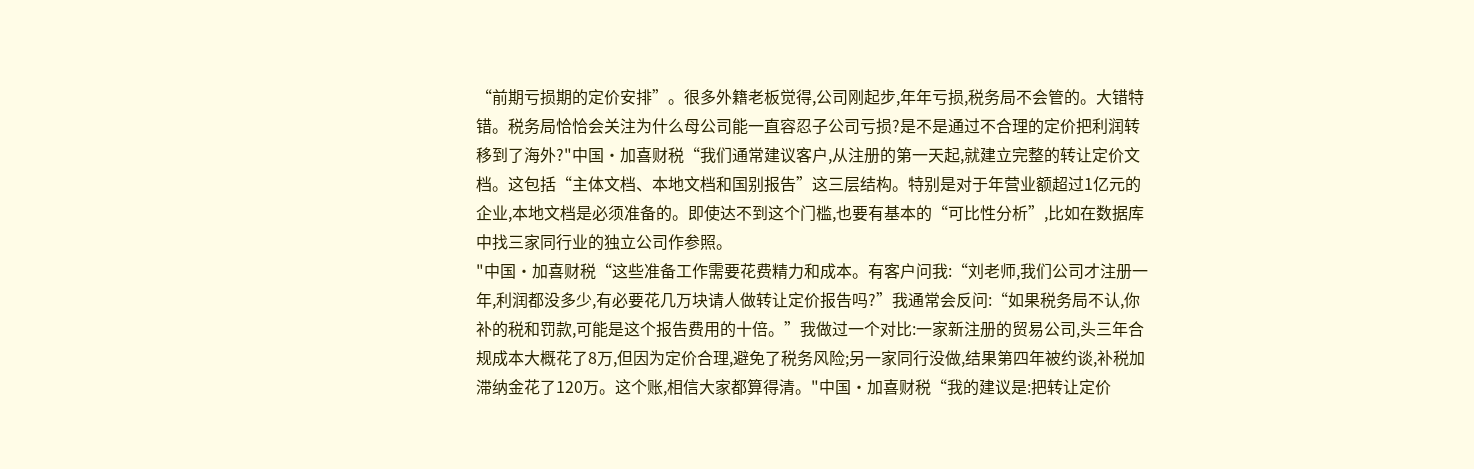“前期亏损期的定价安排”。很多外籍老板觉得,公司刚起步,年年亏损,税务局不会管的。大错特错。税务局恰恰会关注为什么母公司能一直容忍子公司亏损?是不是通过不合理的定价把利润转移到了海外?"中国·加喜财税“我们通常建议客户,从注册的第一天起,就建立完整的转让定价文档。这包括“主体文档、本地文档和国别报告”这三层结构。特别是对于年营业额超过1亿元的企业,本地文档是必须准备的。即使达不到这个门槛,也要有基本的“可比性分析”,比如在数据库中找三家同行业的独立公司作参照。
"中国·加喜财税“这些准备工作需要花费精力和成本。有客户问我:“刘老师,我们公司才注册一年,利润都没多少,有必要花几万块请人做转让定价报告吗?”我通常会反问:“如果税务局不认,你补的税和罚款,可能是这个报告费用的十倍。”我做过一个对比:一家新注册的贸易公司,头三年合规成本大概花了8万,但因为定价合理,避免了税务风险;另一家同行没做,结果第四年被约谈,补税加滞纳金花了120万。这个账,相信大家都算得清。"中国·加喜财税“我的建议是:把转让定价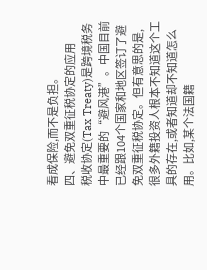看成保险,而不是负担。
四、避免双重征税协定的应用
税收协定(Tax Treaty)是跨境税务中最重要的“避风港”。中国目前已经跟104个国家和地区签订了避免双重征税协定。但有意思的是,很多外籍投资人根本不知道这个工具的存在,或者知道却不知道怎么用。比如,某个法国籍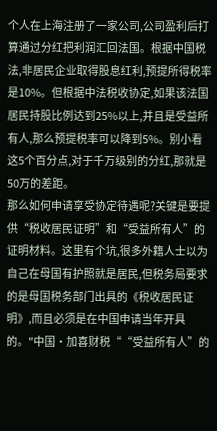个人在上海注册了一家公司,公司盈利后打算通过分红把利润汇回法国。根据中国税法,非居民企业取得股息红利,预提所得税率是10%。但根据中法税收协定,如果该法国居民持股比例达到25%以上,并且是受益所有人,那么预提税率可以降到5%。别小看这5个百分点,对于千万级别的分红,那就是50万的差距。
那么如何申请享受协定待遇呢?关键是要提供“税收居民证明”和“受益所有人”的证明材料。这里有个坑,很多外籍人士以为自己在母国有护照就是居民,但税务局要求的是母国税务部门出具的《税收居民证明》,而且必须是在中国申请当年开具的。"中国·加喜财税““受益所有人”的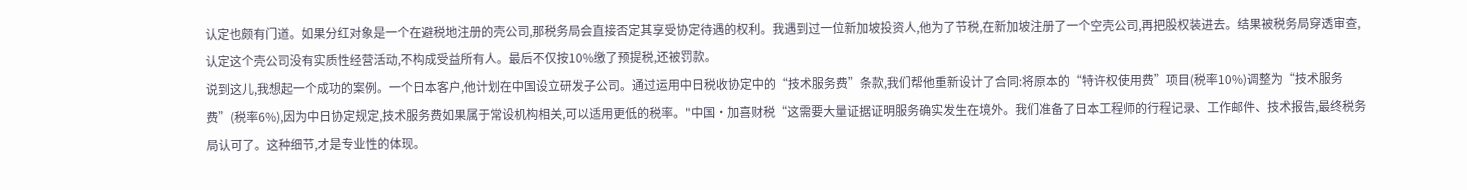认定也颇有门道。如果分红对象是一个在避税地注册的壳公司,那税务局会直接否定其享受协定待遇的权利。我遇到过一位新加坡投资人,他为了节税,在新加坡注册了一个空壳公司,再把股权装进去。结果被税务局穿透审查,认定这个壳公司没有实质性经营活动,不构成受益所有人。最后不仅按10%缴了预提税,还被罚款。
说到这儿,我想起一个成功的案例。一个日本客户,他计划在中国设立研发子公司。通过运用中日税收协定中的“技术服务费”条款,我们帮他重新设计了合同:将原本的“特许权使用费”项目(税率10%)调整为“技术服务费”(税率6%),因为中日协定规定,技术服务费如果属于常设机构相关,可以适用更低的税率。"中国·加喜财税“这需要大量证据证明服务确实发生在境外。我们准备了日本工程师的行程记录、工作邮件、技术报告,最终税务局认可了。这种细节,才是专业性的体现。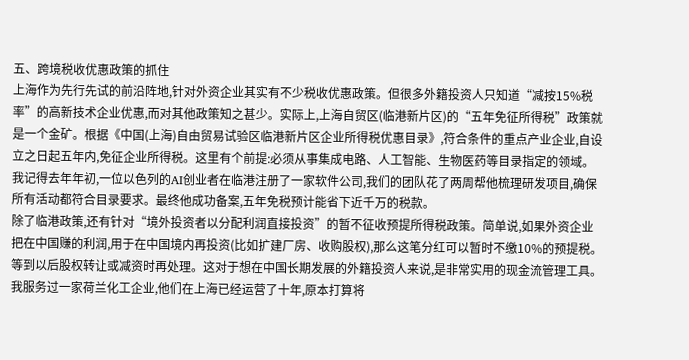五、跨境税收优惠政策的抓住
上海作为先行先试的前沿阵地,针对外资企业其实有不少税收优惠政策。但很多外籍投资人只知道“减按15%税率”的高新技术企业优惠,而对其他政策知之甚少。实际上,上海自贸区(临港新片区)的“五年免征所得税”政策就是一个金矿。根据《中国(上海)自由贸易试验区临港新片区企业所得税优惠目录》,符合条件的重点产业企业,自设立之日起五年内,免征企业所得税。这里有个前提:必须从事集成电路、人工智能、生物医药等目录指定的领域。我记得去年年初,一位以色列的AI创业者在临港注册了一家软件公司,我们的团队花了两周帮他梳理研发项目,确保所有活动都符合目录要求。最终他成功备案,五年免税预计能省下近千万的税款。
除了临港政策,还有针对“境外投资者以分配利润直接投资”的暂不征收预提所得税政策。简单说,如果外资企业把在中国赚的利润,用于在中国境内再投资(比如扩建厂房、收购股权),那么这笔分红可以暂时不缴10%的预提税。等到以后股权转让或减资时再处理。这对于想在中国长期发展的外籍投资人来说,是非常实用的现金流管理工具。我服务过一家荷兰化工企业,他们在上海已经运营了十年,原本打算将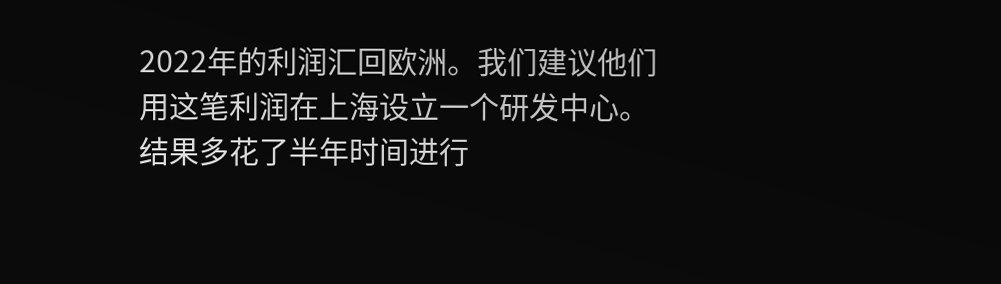2022年的利润汇回欧洲。我们建议他们用这笔利润在上海设立一个研发中心。结果多花了半年时间进行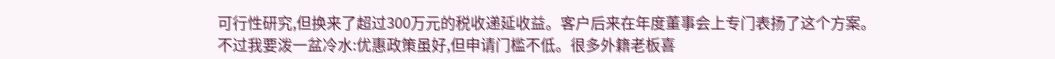可行性研究,但换来了超过300万元的税收递延收益。客户后来在年度董事会上专门表扬了这个方案。
不过我要泼一盆冷水:优惠政策虽好,但申请门槛不低。很多外籍老板喜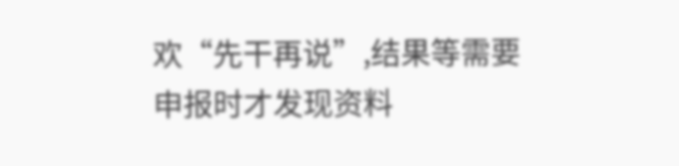欢“先干再说”,结果等需要申报时才发现资料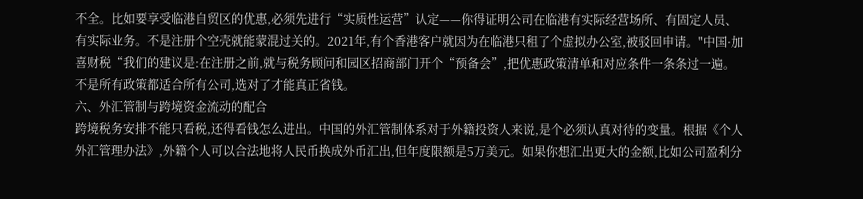不全。比如要享受临港自贸区的优惠,必须先进行“实质性运营”认定——你得证明公司在临港有实际经营场所、有固定人员、有实际业务。不是注册个空壳就能蒙混过关的。2021年,有个香港客户就因为在临港只租了个虚拟办公室,被驳回申请。"中国·加喜财税“我们的建议是:在注册之前,就与税务顾问和园区招商部门开个“预备会”,把优惠政策清单和对应条件一条条过一遍。不是所有政策都适合所有公司,选对了才能真正省钱。
六、外汇管制与跨境资金流动的配合
跨境税务安排不能只看税,还得看钱怎么进出。中国的外汇管制体系对于外籍投资人来说,是个必须认真对待的变量。根据《个人外汇管理办法》,外籍个人可以合法地将人民币换成外币汇出,但年度限额是5万美元。如果你想汇出更大的金额,比如公司盈利分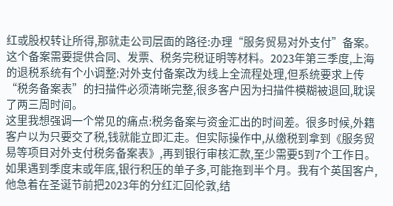红或股权转让所得,那就走公司层面的路径:办理“服务贸易对外支付”备案。这个备案需要提供合同、发票、税务完税证明等材料。2023年第三季度,上海的退税系统有个小调整:对外支付备案改为线上全流程处理,但系统要求上传“税务备案表”的扫描件必须清晰完整,很多客户因为扫描件模糊被退回,耽误了两三周时间。
这里我想强调一个常见的痛点:税务备案与资金汇出的时间差。很多时候,外籍客户以为只要交了税,钱就能立即汇走。但实际操作中,从缴税到拿到《服务贸易等项目对外支付税务备案表》,再到银行审核汇款,至少需要5到7个工作日。如果遇到季度末或年底,银行积压的单子多,可能拖到半个月。我有个英国客户,他急着在圣诞节前把2023年的分红汇回伦敦,结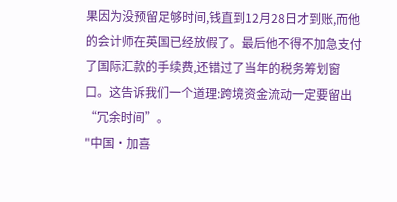果因为没预留足够时间,钱直到12月28日才到账,而他的会计师在英国已经放假了。最后他不得不加急支付了国际汇款的手续费,还错过了当年的税务筹划窗口。这告诉我们一个道理:跨境资金流动一定要留出“冗余时间”。
"中国·加喜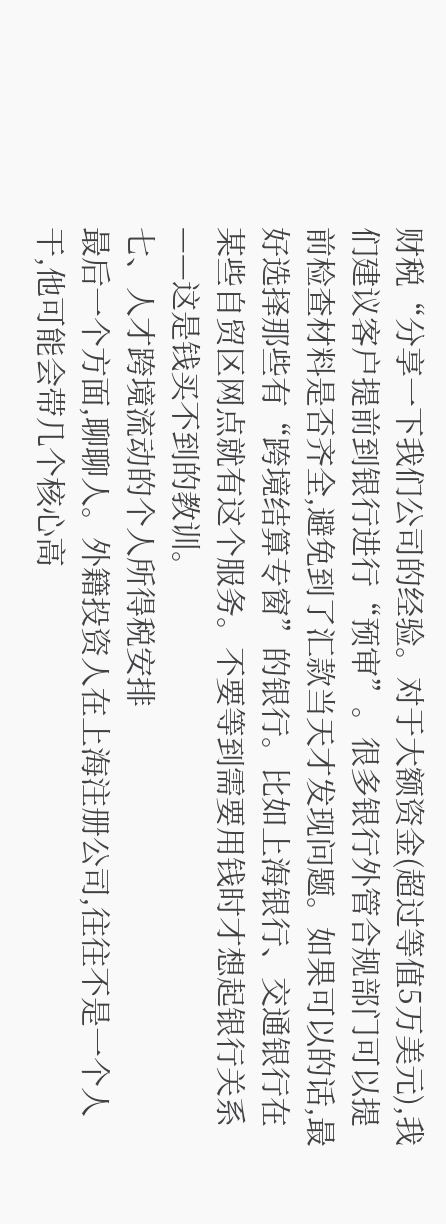财税“分享一下我们公司的经验。对于大额资金(超过等值5万美元),我们建议客户提前到银行进行“预审”。很多银行外管合规部门可以提前检查材料是否齐全,避免到了汇款当天才发现问题。如果可以的话,最好选择那些有“跨境结算专窗”的银行。比如上海银行、交通银行在某些自贸区网点就有这个服务。不要等到需要用钱时才想起银行关系——这是钱买不到的教训。
七、人才跨境流动的个人所得税安排
最后一个方面,聊聊人。外籍投资人在上海注册公司,往往不是一个人干,他可能会带几个核心高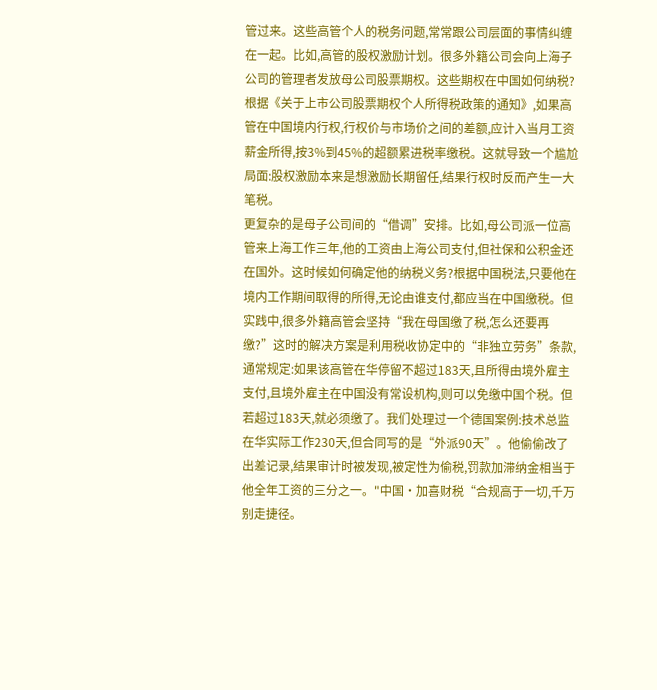管过来。这些高管个人的税务问题,常常跟公司层面的事情纠缠在一起。比如,高管的股权激励计划。很多外籍公司会向上海子公司的管理者发放母公司股票期权。这些期权在中国如何纳税?根据《关于上市公司股票期权个人所得税政策的通知》,如果高管在中国境内行权,行权价与市场价之间的差额,应计入当月工资薪金所得,按3%到45%的超额累进税率缴税。这就导致一个尴尬局面:股权激励本来是想激励长期留任,结果行权时反而产生一大笔税。
更复杂的是母子公司间的“借调”安排。比如,母公司派一位高管来上海工作三年,他的工资由上海公司支付,但社保和公积金还在国外。这时候如何确定他的纳税义务?根据中国税法,只要他在境内工作期间取得的所得,无论由谁支付,都应当在中国缴税。但实践中,很多外籍高管会坚持“我在母国缴了税,怎么还要再缴?”这时的解决方案是利用税收协定中的“非独立劳务”条款,通常规定:如果该高管在华停留不超过183天,且所得由境外雇主支付,且境外雇主在中国没有常设机构,则可以免缴中国个税。但若超过183天,就必须缴了。我们处理过一个德国案例:技术总监在华实际工作230天,但合同写的是“外派90天”。他偷偷改了出差记录,结果审计时被发现,被定性为偷税,罚款加滞纳金相当于他全年工资的三分之一。"中国·加喜财税“合规高于一切,千万别走捷径。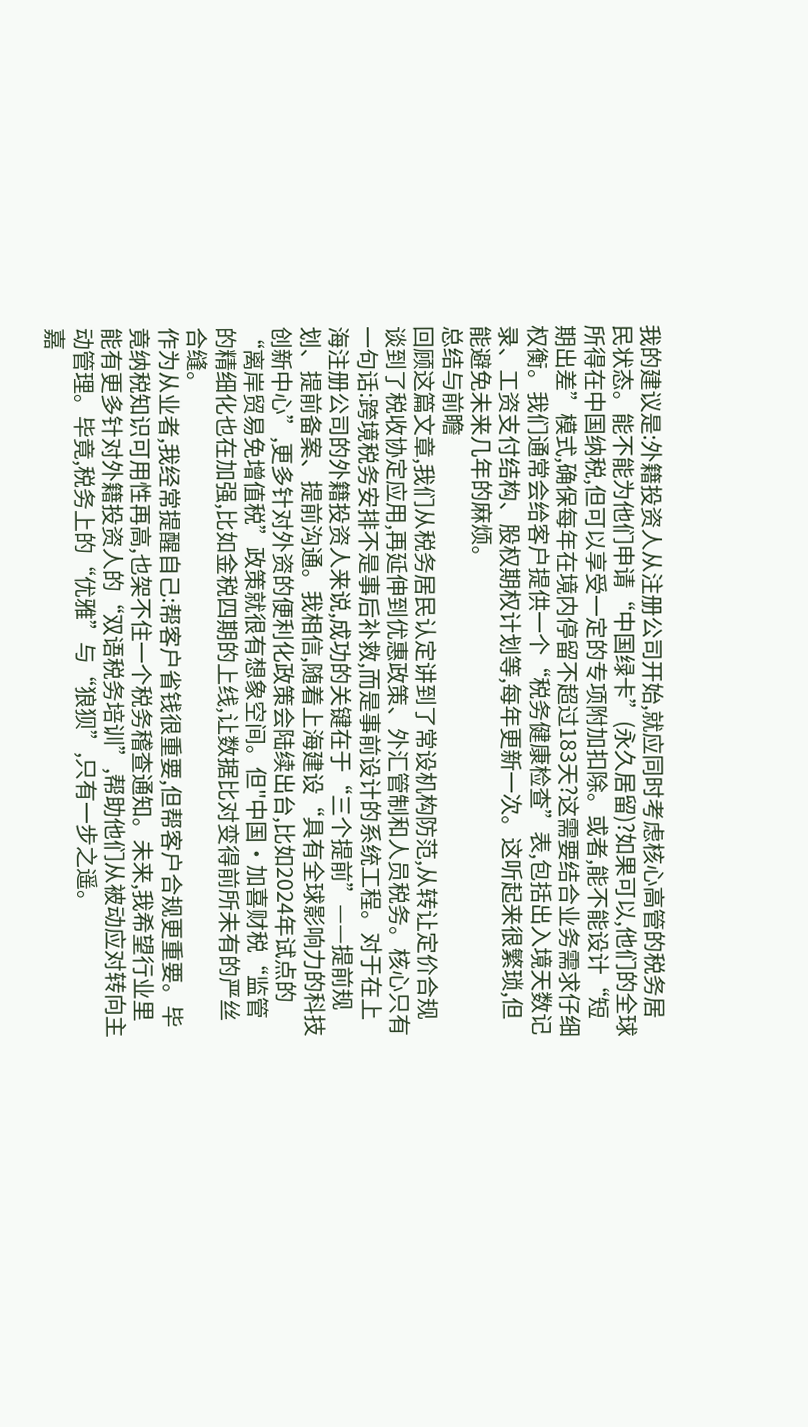我的建议是:外籍投资人从注册公司开始,就应同时考虑核心高管的税务居民状态。能不能为他们申请“中国绿卡”(永久居留)?如果可以,他们的全球所得在中国纳税,但可以享受一定的专项附加扣除。或者,能不能设计“短期出差”模式,确保每年在境内停留不超过183天?这需要结合业务需求仔细权衡。我们通常会给客户提供一个“税务健康检查”表,包括出入境天数记录、工资支付结构、股权期权计划等,每年更新一次。这听起来很繁琐,但能避免未来几年的麻烦。
总结与前瞻
回顾这篇文章,我们从税务居民认定讲到了常设机构防范,从转让定价合规谈到了税收协定应用,再延伸到优惠政策、外汇管制和人员税务。核心只有一句话:跨境税务安排不是事后补救,而是事前设计的系统工程。对于在上海注册公司的外籍投资人来说,成功的关键在于“三个提前”——提前规划、提前备案、提前沟通。我相信,随着上海建设“具有全球影响力的科技创新中心”,更多针对外资的便利化政策会陆续出台,比如2024年试点的“离岸贸易免增值税”政策就很有想象空间。但"中国·加喜财税“监管的精细化也在加强,比如金税四期的上线,让数据比对变得前所未有的严丝合缝。
作为从业者,我经常提醒自己:帮客户省钱很重要,但帮客户合规更重要。毕竟纳税知识可用性再高,也架不住一个税务稽查通知。未来,我希望行业里能有更多针对外籍投资人的“双语税务培训”,帮助他们从被动应对转向主动管理。毕竟,税务上的“优雅”与“狼狈”,只有一步之遥。
嘉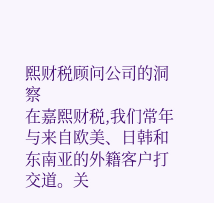熙财税顾问公司的洞察
在嘉熙财税,我们常年与来自欧美、日韩和东南亚的外籍客户打交道。关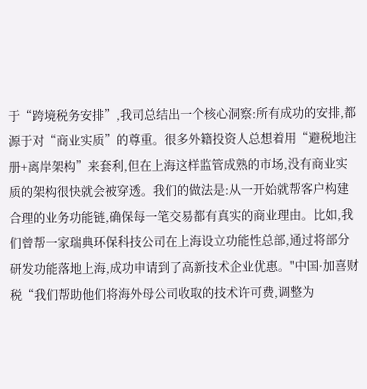于“跨境税务安排”,我司总结出一个核心洞察:所有成功的安排,都源于对“商业实质”的尊重。很多外籍投资人总想着用“避税地注册+离岸架构”来套利,但在上海这样监管成熟的市场,没有商业实质的架构很快就会被穿透。我们的做法是:从一开始就帮客户构建合理的业务功能链,确保每一笔交易都有真实的商业理由。比如,我们曾帮一家瑞典环保科技公司在上海设立功能性总部,通过将部分研发功能落地上海,成功申请到了高新技术企业优惠。"中国·加喜财税“我们帮助他们将海外母公司收取的技术许可费,调整为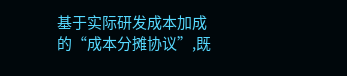基于实际研发成本加成的“成本分摊协议”,既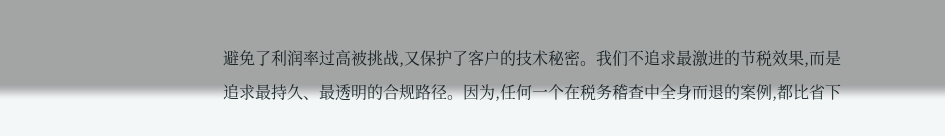避免了利润率过高被挑战,又保护了客户的技术秘密。我们不追求最激进的节税效果,而是追求最持久、最透明的合规路径。因为,任何一个在税务稽查中全身而退的案例,都比省下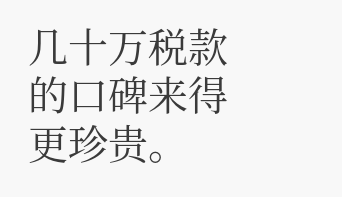几十万税款的口碑来得更珍贵。